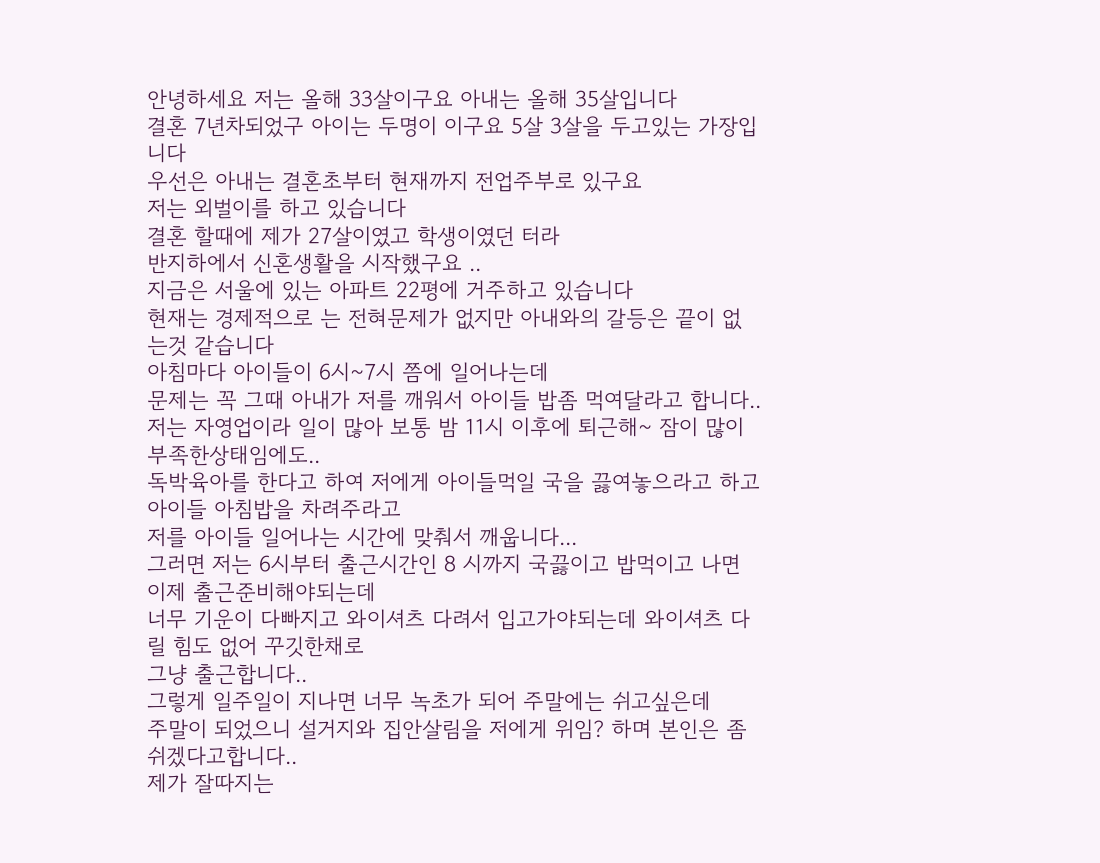안녕하세요 저는 올해 33살이구요 아내는 올해 35살입니다
결혼 7년차되었구 아이는 두명이 이구요 5살 3살을 두고있는 가장입니다
우선은 아내는 결혼초부터 현재까지 전업주부로 있구요
저는 외벌이를 하고 있습니다
결혼 할때에 제가 27살이였고 학생이였던 터라
반지하에서 신혼생활을 시작했구요 ..
지금은 서울에 있는 아파트 22평에 거주하고 있습니다
현재는 경제적으로 는 전혀문제가 없지만 아내와의 갈등은 끝이 없는것 같습니다
아침마다 아이들이 6시~7시 쯤에 일어나는데
문제는 꼭 그때 아내가 저를 깨워서 아이들 밥좀 먹여달라고 합니다..
저는 자영업이라 일이 많아 보통 밤 11시 이후에 퇴근해~ 잠이 많이 부족한상태임에도..
독박육아를 한다고 하여 저에게 아이들먹일 국을 끓여놓으라고 하고 아이들 아침밥을 차려주라고
저를 아이들 일어나는 시간에 맞춰서 깨웁니다...
그러면 저는 6시부터 출근시간인 8 시까지 국끓이고 밥먹이고 나면 이제 출근준비해야되는데
너무 기운이 다빠지고 와이셔츠 다려서 입고가야되는데 와이셔츠 다릴 힘도 없어 꾸깃한채로
그냥 출근합니다..
그렇게 일주일이 지나면 너무 녹초가 되어 주말에는 쉬고싶은데
주말이 되었으니 설거지와 집안살림을 저에게 위임? 하며 본인은 좀 쉬겠다고합니다..
제가 잘따지는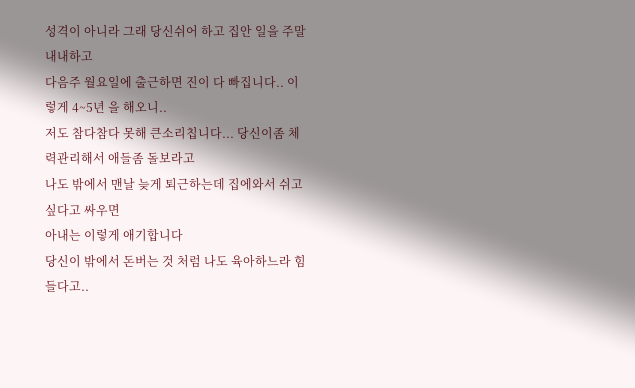성격이 아니라 그래 당신쉬어 하고 집안 일을 주말내내하고
다음주 월요일에 출근하면 진이 다 빠집니다.. 이렇게 4~5년 을 해오니..
저도 참다참다 못해 큰소리칩니다... 당신이좀 체력관리해서 애들좀 돌보라고
나도 밖에서 맨날 늦게 퇴근하는데 집에와서 쉬고싶다고 싸우면
아내는 이렇게 애기합니다
당신이 밖에서 돈버는 것 처럼 나도 육아하느라 힘들다고..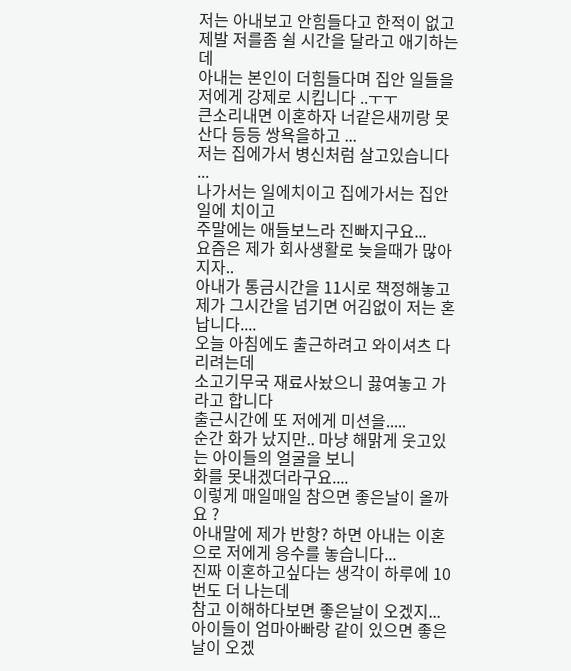저는 아내보고 안힘들다고 한적이 없고 제발 저를좀 쉴 시간을 달라고 애기하는데
아내는 본인이 더힘들다며 집안 일들을 저에게 강제로 시킵니다 ..ㅜㅜ
큰소리내면 이혼하자 너같은새끼랑 못산다 등등 쌍욕을하고 ...
저는 집에가서 병신처럼 살고있습니다 ...
나가서는 일에치이고 집에가서는 집안일에 치이고
주말에는 애들보느라 진빠지구요...
요즘은 제가 회사생활로 늦을때가 많아지자..
아내가 통금시간을 11시로 책정해놓고 제가 그시간을 넘기면 어김없이 저는 혼납니다....
오늘 아침에도 출근하려고 와이셔츠 다리려는데
소고기무국 재료사놨으니 끓여놓고 가라고 합니다
출근시간에 또 저에게 미션을.....
순간 화가 났지만.. 마냥 해맑게 웃고있는 아이들의 얼굴을 보니
화를 못내겠더라구요....
이렇게 매일매일 참으면 좋은날이 올까요 ?
아내말에 제가 반항? 하면 아내는 이혼으로 저에게 응수를 놓습니다...
진짜 이혼하고싶다는 생각이 하루에 10번도 더 나는데
참고 이해하다보면 좋은날이 오겠지...
아이들이 엄마아빠랑 같이 있으면 좋은날이 오겠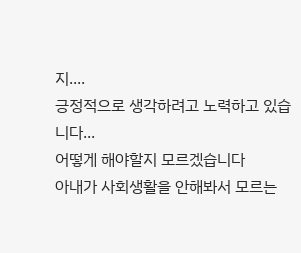지....
긍정적으로 생각하려고 노력하고 있습니다...
어떻게 해야할지 모르겠습니다
아내가 사회생활을 안해봐서 모르는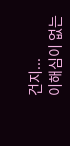건지...
이해심이 없는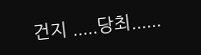건지 .....당최......